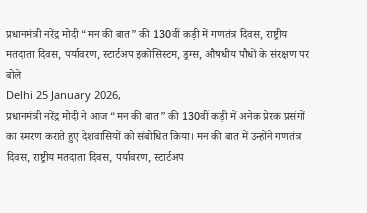प्रधानमंत्री नरेंद्र मोदी “मन की बात” की 130वीं कड़ी में गणतंत्र दिवस, राष्ट्रीय मतदाता दिवस, पर्यावरण, स्टार्टअप इकोसिस्टम, ड्रग्स, औषधीय पौधों के संरक्षण पर बोले
Delhi 25 January 2026,
प्रधानमंत्री नरेंद्र मोदी ने आज “मन की बात” की 130वीं कड़ी में अनेक प्रेरक प्रसंगों का स्मरण कराते हुए देशवासियों को संबोधित किया। मन की बात में उन्होंने गणतंत्र दिवस, राष्ट्रीय मतदाता दिवस, पर्यावरण, स्टार्टअप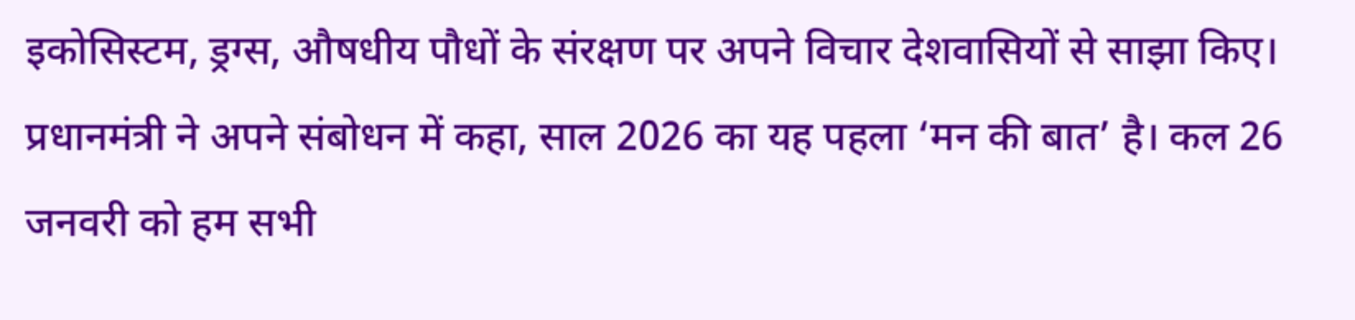इकोसिस्टम, ड्रग्स, औषधीय पौधों के संरक्षण पर अपने विचार देशवासियों से साझा किए।
प्रधानमंत्री ने अपने संबोधन में कहा, साल 2026 का यह पहला ‘मन की बात’ है। कल 26 जनवरी को हम सभी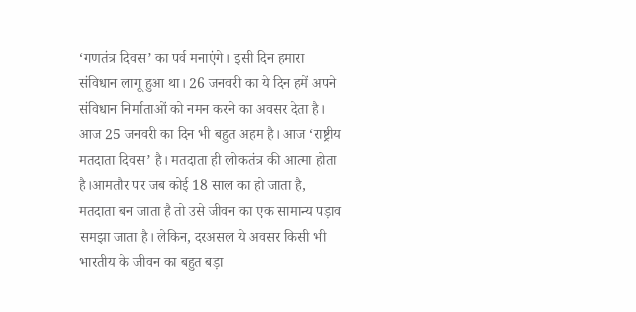‘गणतंत्र दिवस’ का पर्व मनाएंगे। इसी दिन हमारा संविधान लागू हुआ था। 26 जनवरी का ये दिन हमें अपने संविधान निर्माताओं को नमन करने का अवसर देता है। आज 25 जनवरी का दिन भी बहुत अहम है। आज ‘राष्ट्रीय मतदाता दिवस’ है। मतदाता ही लोकतंत्र की आत्मा होता है।आमतौर पर जब कोई 18 साल का हो जाता है, मतदाता बन जाता है तो उसे जीवन का एक सामान्य पड़ाव समझा जाता है। लेकिन, दरअसल ये अवसर किसी भी भारतीय के जीवन का बहुत बड़ा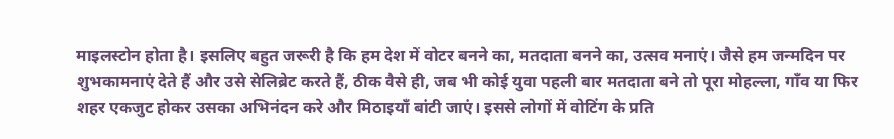माइलस्टोन होता है। इसलिए बहुत जरूरी है कि हम देश में वोटर बनने का, मतदाता बनने का, उत्सव मनाएं। जैसे हम जन्मदिन पर शुभकामनाएं देते हैं और उसे सेलिब्रेट करते हैं, ठीक वैसे ही, जब भी कोई युवा पहली बार मतदाता बने तो पूरा मोहल्ला, गाँव या फिर शहर एकजुट होकर उसका अभिनंदन करे और मिठाइयाँ बांटी जाएं। इससे लोगों में वोटिंग के प्रति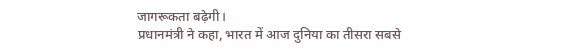जागरूकता बढ़ेगी।
प्रधानमंत्री ने कहा, भारत में आज दुनिया का तीसरा सबसे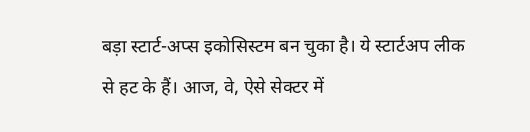बड़ा स्टार्ट-अप्स इकोसिस्टम बन चुका है। ये स्टार्टअप लीक से हट के हैं। आज, वे, ऐसे सेक्टर में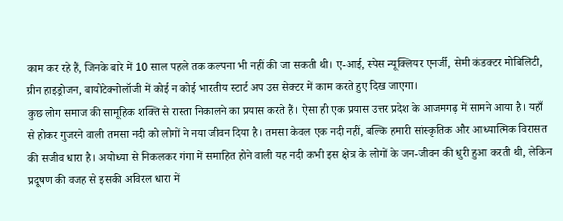काम कर रहे हैं, जिनके बारे में 10 साल पहले तक कल्पना भी नहीं की जा सकती थी। ए-आई, स्पेस न्यूक्लियर एनर्जी, सेमी कंडक्टर मोबिलिटी, ग्रीन हाइड्रोजन, बायोटेक्नोलॉजी में कोई न कोई भारतीय स्टार्ट अप उस सेक्टर में काम करते हुए दिख जाएगा।
कुछ लोग समाज की सामूहिक शक्ति से रास्ता निकालने का प्रयास करते हैं। ऐसा ही एक प्रयास उत्तर प्रदेश के आजमगढ़ में सामने आया है। यहाँ से होकर गुजरने वाली तमसा नदी को लोगों ने नया जीवन दिया है। तमसा केवल एक नदी नहीं, बल्कि हमारी सांस्कृतिक और आध्यात्मिक विरासत की सजीव धारा है। अयोध्या से निकलकर गंगा में समाहित होने वाली यह नदी कभी इस क्षेत्र के लोगों के जन-जीवन की धुरी हुआ करती थी, लेकिन प्रदूषण की वजह से इसकी अविरल धारा में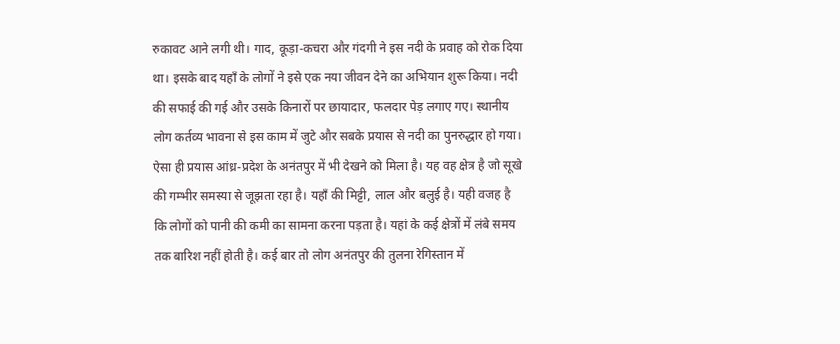रुकावट आने लगी थी। गाद, कूड़ा-कचरा और गंदगी ने इस नदी के प्रवाह को रोक दिया था। इसके बाद यहाँ के लोगों ने इसे एक नया जीवन देने का अभियान शुरू किया। नदी की सफाई की गई और उसके किनारों पर छायादार, फलदार पेड़ लगाए गए। स्थानीय लोग कर्तव्य भावना से इस काम में जुटे और सबके प्रयास से नदी का पुनरुद्धार हो गया।
ऐसा ही प्रयास आंध्र-प्रदेश के अनंतपुर में भी देखने को मिला है। यह वह क्षेत्र है जो सूखे की गम्भीर समस्या से जूझता रहा है। यहाँ की मिट्टी, लाल और बलुई है। यही वजह है कि लोगों को पानी की कमी का सामना करना पड़ता है। यहां के कई क्षेत्रों में लंबे समय तक बारिश नहीं होती है। कई बार तो लोग अनंतपुर की तुलना रेगिस्तान में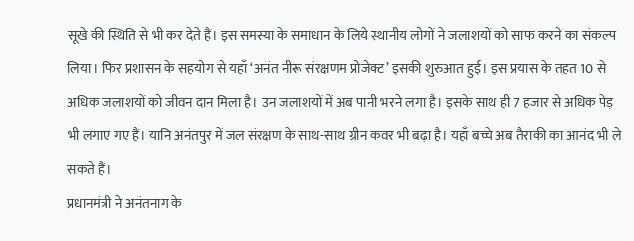सूखे की स्थिति से भी कर देते हैं। इस समस्या के समाधान के लिये स्थानीय लोगों ने जलाशयों को साफ करने का संकल्प लिया। फिर प्रशासन के सहयोग से यहाँ ‘अनंत नीरू संरक्षणम प्रोजेक्ट’ इसकी शुरुआत हुई। इस प्रयास के तहत 10 से अधिक जलाशयों को जीवन दान मिला है। उन जलाशयों में अब पानी भरने लगा है। इसके साथ ही 7 हजार से अधिक पेड़ भी लगाए गए हैं। यानि अनंतपुर में जल संरक्षण के साथ-साथ ग्रीन कवर भी बढ़ा है। यहाँ बच्चे अब तैराकी का आनंद भी ले सकते हैं।
प्रधानमंत्री ने अनंतनाग के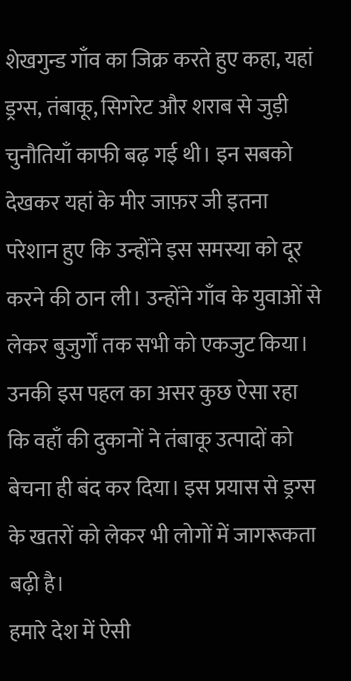शेखगुन्ड गाँव का जिक्र करते हुए कहा, यहां ड्रग्स, तंबाकू, सिगरेट और शराब से जुड़ी चुनौतियाँ काफी बढ़ गई थी। इन सबको देखकर यहां के मीर जाफ़र जी इतना परेशान हुए कि उन्होंने इस समस्या को दूर करने की ठान ली। उन्होंने गाँव के युवाओं से लेकर बुजुर्गों तक सभी को एकजुट किया। उनकी इस पहल का असर कुछ ऐसा रहा कि वहाँ की दुकानों ने तंबाकू उत्पादों को बेचना ही बंद कर दिया। इस प्रयास से ड्रग्स के खतरों को लेकर भी लोगों में जागरूकता बढ़ी है।
हमारे देश में ऐसी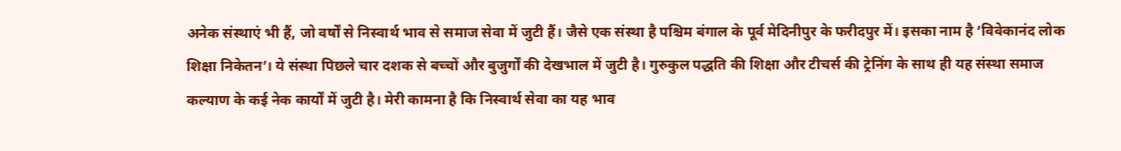अनेक संस्थाएं भी हैं, जो वर्षों से निस्वार्थ भाव से समाज सेवा में जुटी हैं। जैसे एक संस्था है पश्चिम बंगाल के पूर्व मेदिनीपुर के फरीदपुर में। इसका नाम है ‘विवेकानंद लोक शिक्षा निकेतन’। ये संस्था पिछले चार दशक से बच्चों और बुजुर्गों की देखभाल में जुटी है। गुरुकुल पद्धति की शिक्षा और टीचर्स की ट्रेनिंग के साथ ही यह संस्था समाज कल्याण के कई नेक कार्यों में जुटी है। मेरी कामना है कि निस्वार्थ सेवा का यह भाव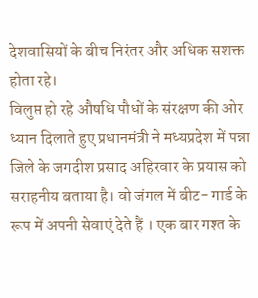देशवासियों के बीच निरंतर और अधिक सशक्त होता रहे।
विलुप्त हो रहे औषधि पौधों के संरक्षण की ओर ध्यान दिलाते हुए प्रधानमंत्री ने मध्यप्रदेश में पन्ना जिले के जगदीश प्रसाद अहिरवार के प्रयास को सराहनीय बताया है। वो जंगल में बीट- गार्ड के रूप में अपनी सेवाएं देते हैं । एक बार गश्त के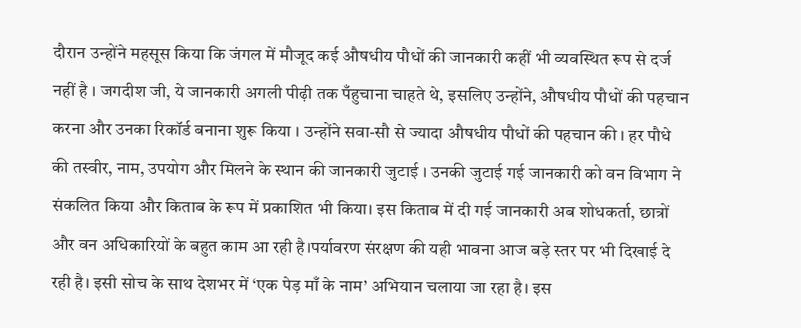दौरान उन्होंने महसूस किया कि जंगल में मौजूद कई औषधीय पौधों की जानकारी कहीं भी व्यवस्थित रूप से दर्ज नहीं है । जगदीश जी, ये जानकारी अगली पीढ़ी तक पँहुचाना चाहते थे, इसलिए उन्होंने, औषधीय पौधों की पहचान करना और उनका रिकॉर्ड बनाना शुरू किया । उन्होंने सवा-सौ से ज्यादा औषधीय पौधों की पहचान की । हर पौधे की तस्वीर, नाम, उपयोग और मिलने के स्थान की जानकारी जुटाई । उनकी जुटाई गई जानकारी को वन विभाग ने संकलित किया और किताब के रूप में प्रकाशित भी किया। इस किताब में दी गई जानकारी अब शोधकर्ता, छात्रों और वन अधिकारियों के बहुत काम आ रही है।पर्यावरण संरक्षण की यही भावना आज बड़े स्तर पर भी दिखाई दे रही है। इसी सोच के साथ देशभर में ‘एक पेड़ माँ के नाम’ अभियान चलाया जा रहा है। इस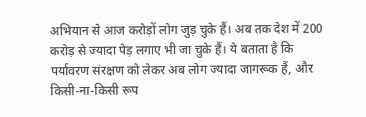अभियान से आज करोड़ों लोग जुड़ चुके हैं। अब तक देश में 200 करोड़ से ज्यादा पेड़ लगाए भी जा चुके हैं। ये बताता है कि पर्यावरण संरक्षण को लेकर अब लोग ज्यादा जागरूक हैं, और किसी-ना-किसी रूप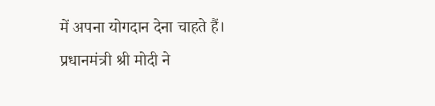में अपना योगदान देना चाहते हैं।
प्रधानमंत्री श्री मोदी ने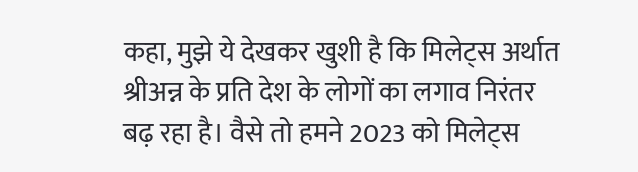कहा, मुझे ये देखकर खुशी है कि मिलेट्स अर्थात श्रीअन्न के प्रति देश के लोगों का लगाव निरंतर बढ़ रहा है। वैसे तो हमने 2023 को मिलेट्स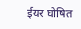ईयर घोषित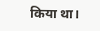किया था।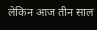लेकिन आज तीन साल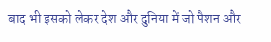बाद भी इसको लेकर देश और दुनिया में जो पैशन और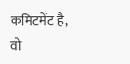कमिटमेंट है, वो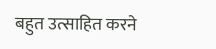बहुत उत्साहित करने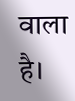वाला है।